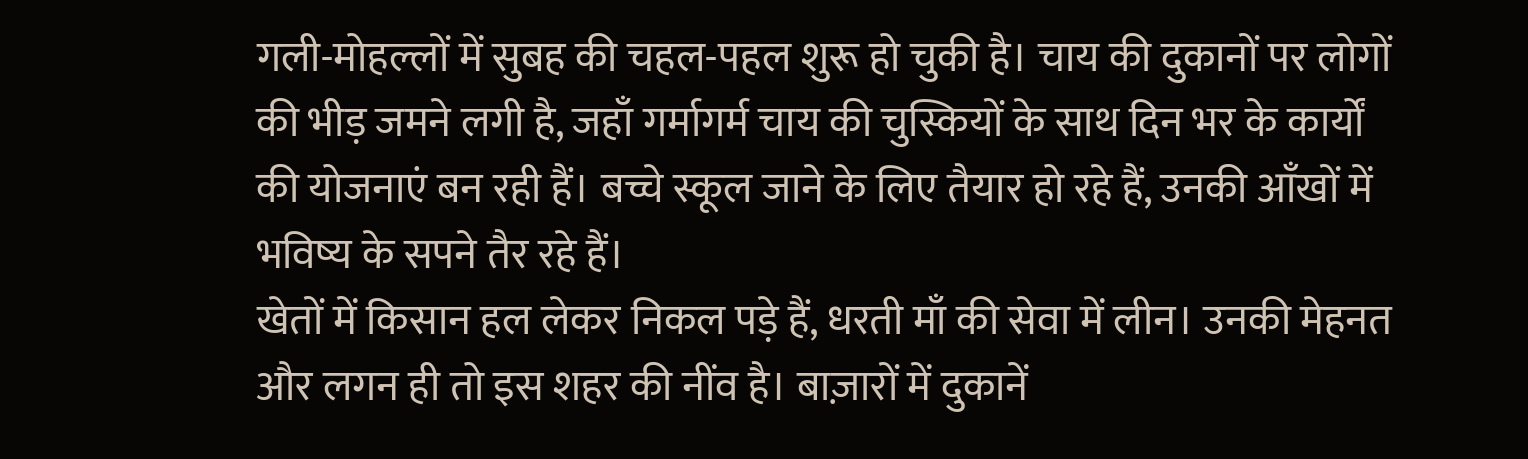गली-मोहल्लों में सुबह की चहल-पहल शुरू हो चुकी है। चाय की दुकानों पर लोगों की भीड़ जमने लगी है, जहाँ गर्मागर्म चाय की चुस्कियों के साथ दिन भर के कार्यों की योजनाएं बन रही हैं। बच्चे स्कूल जाने के लिए तैयार हो रहे हैं, उनकी आँखों में भविष्य के सपने तैर रहे हैं।
खेतों में किसान हल लेकर निकल पड़े हैं, धरती माँ की सेवा में लीन। उनकी मेहनत और लगन ही तो इस शहर की नींव है। बाज़ारों में दुकानें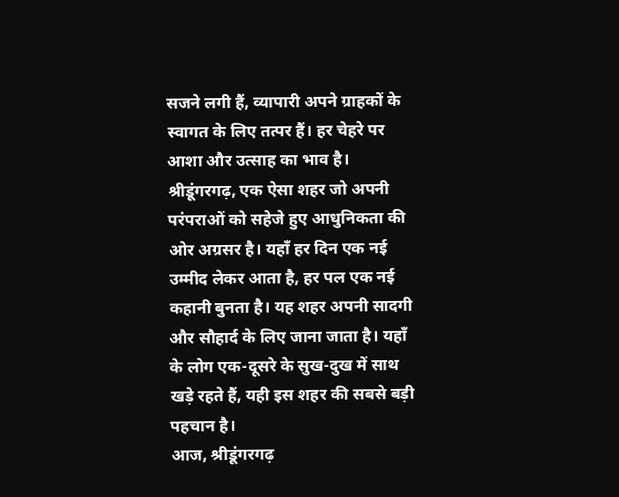सजने लगी हैं, व्यापारी अपने ग्राहकों के स्वागत के लिए तत्पर हैं। हर चेहरे पर आशा और उत्साह का भाव है।
श्रीडूंगरगढ़, एक ऐसा शहर जो अपनी परंपराओं को सहेजे हुए आधुनिकता की ओर अग्रसर है। यहाँ हर दिन एक नई उम्मीद लेकर आता है, हर पल एक नई कहानी बुनता है। यह शहर अपनी सादगी और सौहार्द के लिए जाना जाता है। यहाँ के लोग एक-दूसरे के सुख-दुख में साथ खड़े रहते हैं, यही इस शहर की सबसे बड़ी पहचान है।
आज, श्रीडूंगरगढ़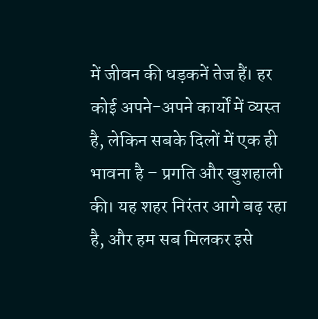में जीवन की धड़कनें तेज हैं। हर कोई अपने-अपने कार्यों में व्यस्त है, लेकिन सबके दिलों में एक ही भावना है – प्रगति और खुशहाली की। यह शहर निरंतर आगे बढ़ रहा है, और हम सब मिलकर इसे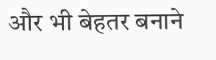और भी बेहतर बनाने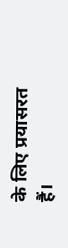के लिए प्रयासरत हैं।